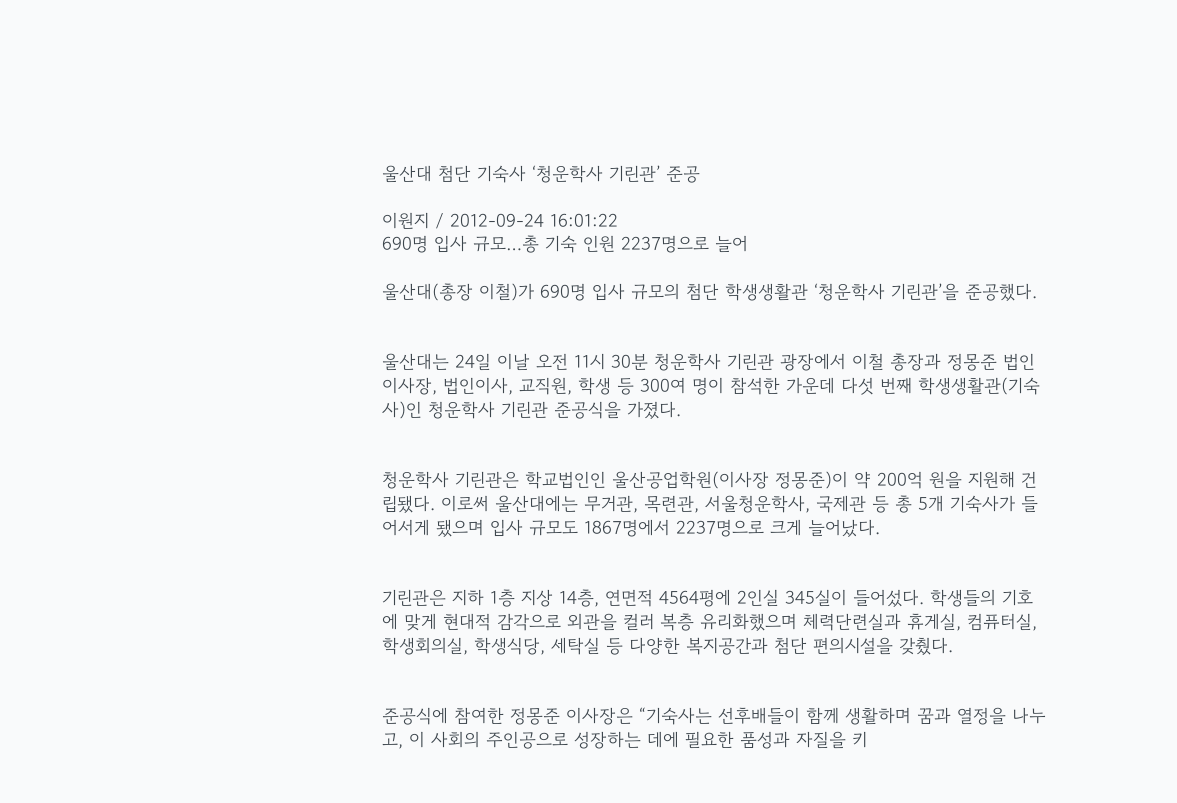울산대 첨단 기숙사 ‘청운학사 기린관’ 준공

이원지 / 2012-09-24 16:01:22
690명 입사 규모…총 기숙 인원 2237명으로 늘어

울산대(총장 이철)가 690명 입사 규모의 첨단 학생생활관 ‘청운학사 기린관’을 준공했다.


울산대는 24일 이날 오전 11시 30분 청운학사 기린관 광장에서 이철 총장과 정몽준 법인이사장, 법인이사, 교직원, 학생 등 300여 명이 참석한 가운데 다섯 번째 학생생활관(기숙사)인 청운학사 기린관 준공식을 가졌다.


청운학사 기린관은 학교법인인 울산공업학원(이사장 정몽준)이 약 200억 원을 지원해 건립됐다. 이로써 울산대에는 무거관, 목련관, 서울청운학사, 국제관 등 총 5개 기숙사가 들어서게 됐으며 입사 규모도 1867명에서 2237명으로 크게 늘어났다.


기린관은 지하 1층 지상 14층, 연면적 4564평에 2인실 345실이 들어섰다. 학생들의 기호에 맞게 현대적 감각으로 외관을 컬러 복층 유리화했으며 체력단련실과 휴게실, 컴퓨터실, 학생회의실, 학생식당, 세탁실 등 다양한 복지공간과 첨단 편의시설을 갖췄다.


준공식에 참여한 정몽준 이사장은 “기숙사는 선후배들이 함께 생활하며 꿈과 열정을 나누고, 이 사회의 주인공으로 성장하는 데에 필요한 품성과 자질을 키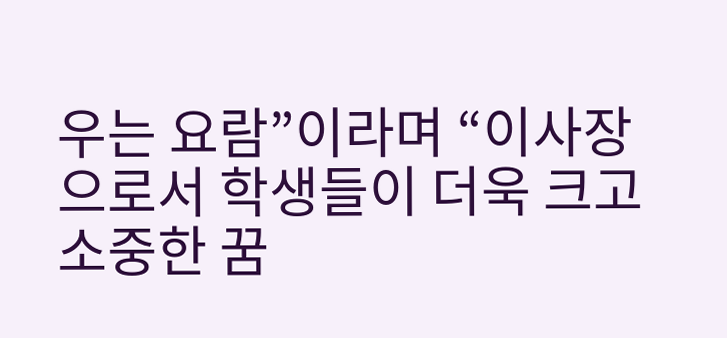우는 요람”이라며 “이사장으로서 학생들이 더욱 크고 소중한 꿈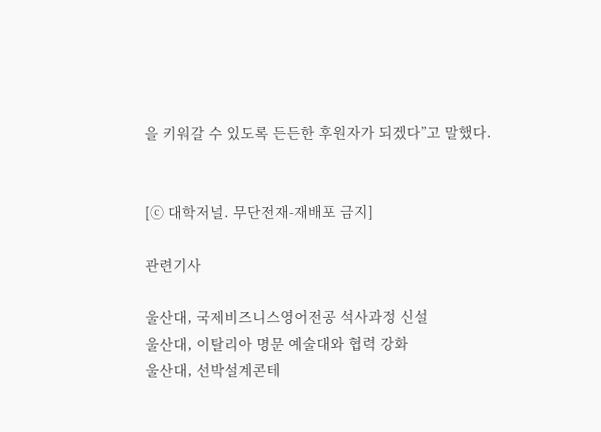을 키워갈 수 있도록 든든한 후원자가 되겠다”고 말했다.


[ⓒ 대학저널. 무단전재-재배포 금지]

관련기사

울산대, 국제비즈니스영어전공 석사과정 신설
울산대, 이탈리아 명문 예술대와 협력 강화
울산대, 선박설계콘테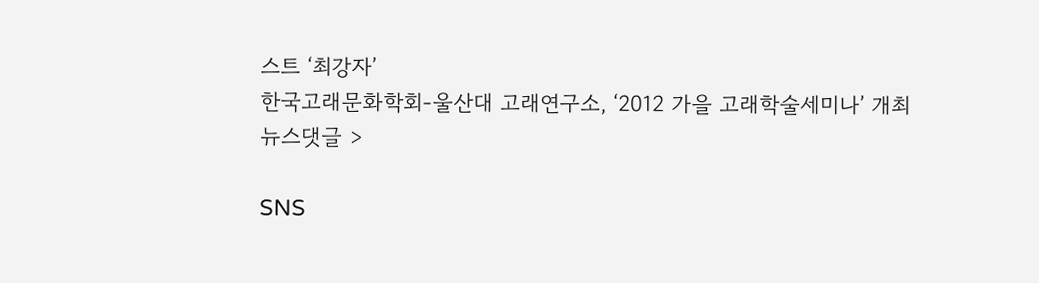스트 ‘최강자’
한국고래문화학회-울산대 고래연구소, ‘2012 가을 고래학술세미나’ 개최
뉴스댓글 >

SNS